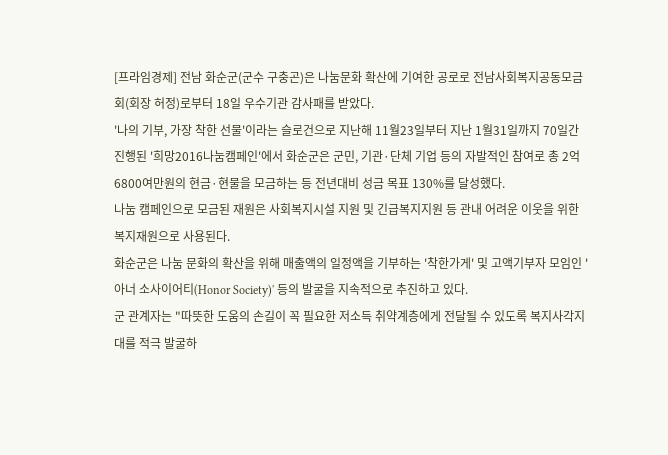[프라임경제] 전남 화순군(군수 구충곤)은 나눔문화 확산에 기여한 공로로 전남사회복지공동모금회(회장 허정)로부터 18일 우수기관 감사패를 받았다.
'나의 기부, 가장 착한 선물'이라는 슬로건으로 지난해 11월23일부터 지난 1월31일까지 70일간 진행된 '희망2016나눔캠페인'에서 화순군은 군민, 기관·단체 기업 등의 자발적인 참여로 총 2억6800여만원의 현금·현물을 모금하는 등 전년대비 성금 목표 130%를 달성했다.
나눔 캠페인으로 모금된 재원은 사회복지시설 지원 및 긴급복지지원 등 관내 어려운 이웃을 위한 복지재원으로 사용된다.
화순군은 나눔 문화의 확산을 위해 매출액의 일정액을 기부하는 '착한가게' 및 고액기부자 모임인 '아너 소사이어티(Honor Society)' 등의 발굴을 지속적으로 추진하고 있다.
군 관계자는 "따뜻한 도움의 손길이 꼭 필요한 저소득 취약계층에게 전달될 수 있도록 복지사각지대를 적극 발굴하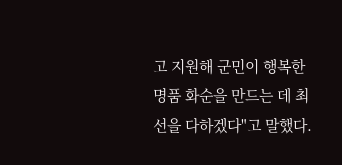고 지원해 군민이 행복한 명품 화순을 만드는 데 최선을 다하겠다"고 말했다.